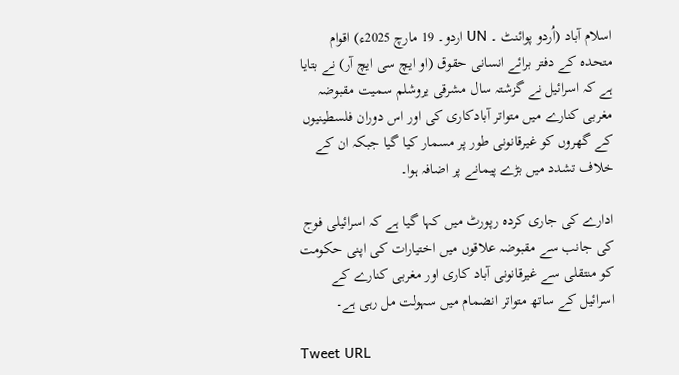اسلام آباد (اُردو پوائنٹ ۔ UN اردو۔ 19 مارچ 2025ء) اقوام متحدہ کے دفتر برائے انسانی حقوق (او ایچ سی ایچ آر) نے بتایا ہے کہ اسرائیل نے گزشتہ سال مشرقی یروشلم سمیت مقبوضہ مغربی کنارے میں متواتر آبادکاری کی اور اس دوران فلسطینیوں کے گھروں کو غیرقانونی طور پر مسمار کیا گیا جبکہ ان کے خلاف تشدد میں بڑے پیمانے پر اضافہ ہوا۔

ادارے کی جاری کردہ رپورٹ میں کہا گیا ہے کہ اسرائیلی فوج کی جانب سے مقبوضہ علاقوں میں اختیارات کی اپنی حکومت کو منتقلی سے غیرقانونی آباد کاری اور مغربی کنارے کے اسرائیل کے ساتھ متواتر انضمام میں سہولت مل رہی ہے۔

Tweet URL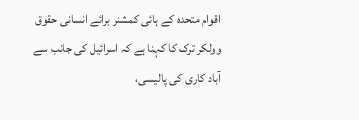اقوام متحدہ کے ہائی کمشنر برائے انسانی حقوق وولکر ترک کا کہنا ہے کہ اسرائیل کی جانب سے آباد کاری کی پالیسی،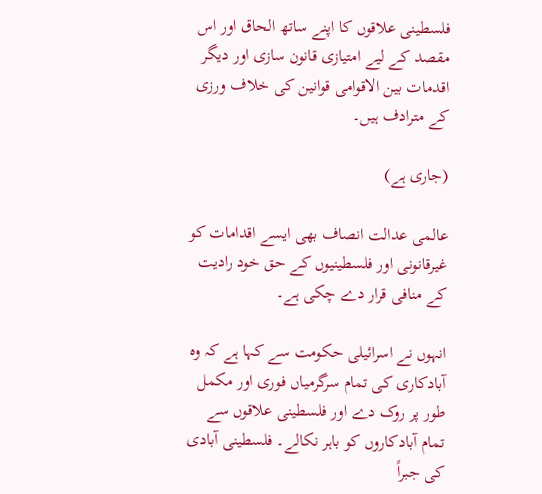فلسطینی علاقوں کا اپنے ساتھ الحاق اور اس مقصد کے لیے امتیازی قانون سازی اور دیگر اقدمات بین الاقوامی قوانین کی خلاف ورزی کے مترادف ہیں۔

(جاری ہے)

عالمی عدالت انصاف بھی ایسے اقدامات کو غیرقانونی اور فلسطینیوں کے حق خود رادیت کے منافی قرار دے چکی ہے۔

انہوں نے اسرائیلی حکومت سے کہا ہے کہ وہ آبادکاری کی تمام سرگرمیاں فوری اور مکمل طور پر روک دے اور فلسطینی علاقوں سے تمام آبادکاروں کو باہر نکالے۔ فلسطینی آبادی کی جبراً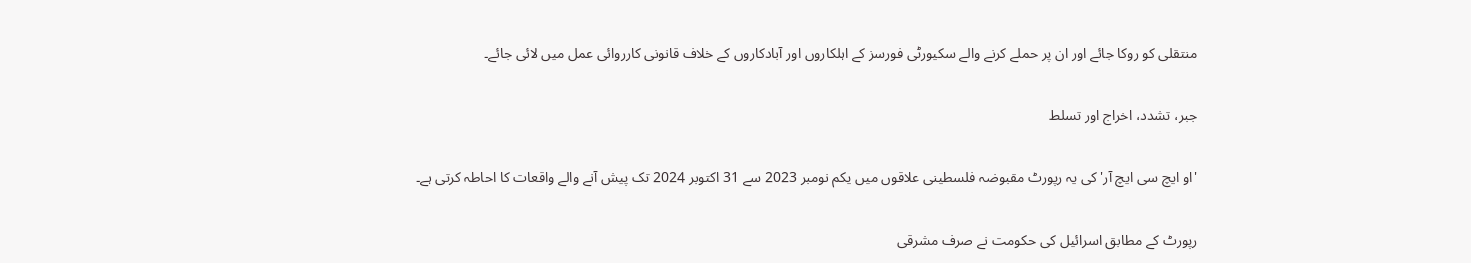منتقلی کو روکا جائے اور ان پر حملے کرنے والے سکیورٹی فورسز کے اہلکاروں اور آبادکاروں کے خلاف قانونی کارروائی عمل میں لائی جائے۔

جبر، تشدد، اخراج اور تسلط

'او ایچ سی ایچ آر' کی یہ رپورٹ مقبوضہ فلسطینی علاقوں میں یکم نومبر 2023 سے 31 اکتوبر 2024 تک پیش آنے والے واقعات کا احاطہ کرتی ہے۔

رپورٹ کے مطابق اسرائیل کی حکومت نے صرف مشرقی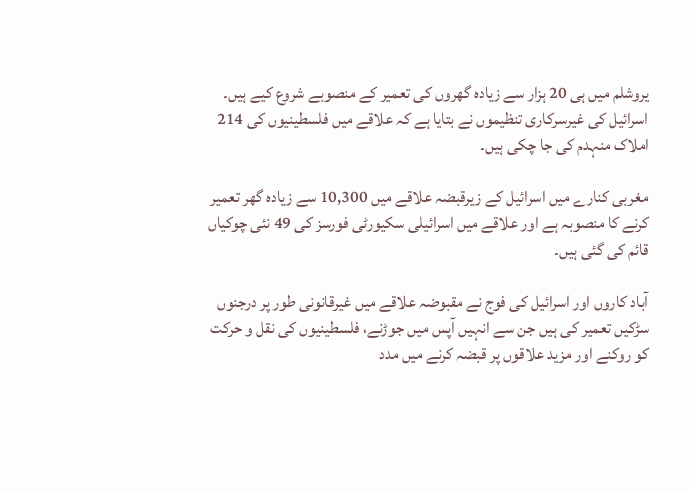یروشلم میں ہی 20 ہزار سے زیادہ گھروں کی تعمیر کے منصوبے شروع کیے ہیں۔ اسرائیل کی غیرسرکاری تنظیموں نے بتایا ہے کہ علاقے میں فلسطینیوں کی 214 املاک منہدم کی جا چکی ہیں۔

مغربی کنارے میں اسرائیل کے زیرقبضہ علاقے میں 10,300 سے زیادہ گھر تعمیر کرنے کا منصوبہ ہے اور علاقے میں اسرائیلی سکیورٹی فورسز کی 49 نئی چوکیاں قائم کی گئی ہیں۔

آباد کاروں اور اسرائیل کی فوج نے مقبوضہ علاقے میں غیرقانونی طور پر درجنوں سڑکیں تعمیر کی ہیں جن سے انہیں آپس میں جوڑنے، فلسطینیوں کی نقل و حرکت کو روکنے اور مزید علاقوں پر قبضہ کرنے میں مدد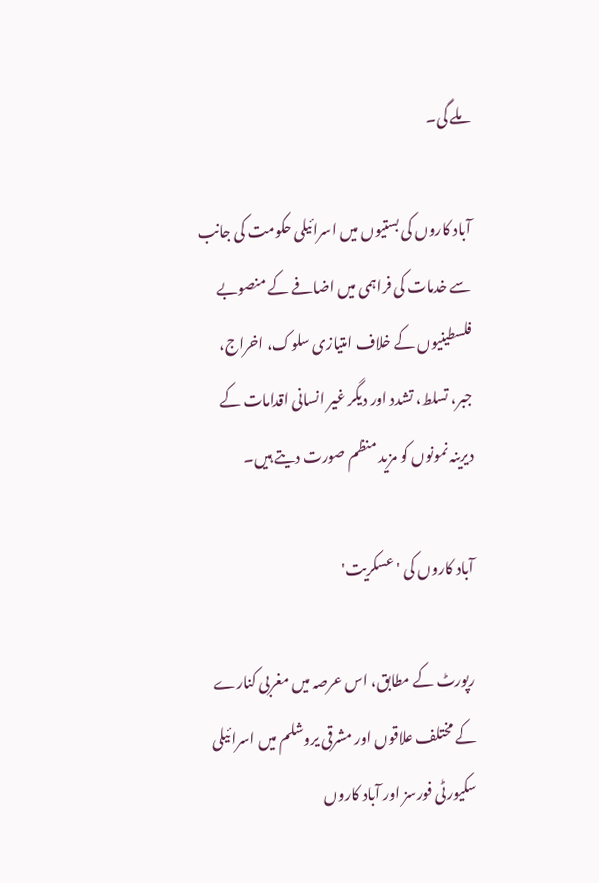ملے گی۔

آباد کاروں کی بستیوں میں اسرائیلی حکومت کی جانب سے خدمات کی فراہمی میں اضافے کے منصوبے فلسطینیوں کے خلاف امتیازی سلوک، اخراج، جبر، تسلط، تشدد اور دیگر غیر انسانی اقدامات کے دیرینہ نمونوں کو مزید منظم صورت دیتے ہیں۔

آباد کاروں کی 'عسکریت'

رپورٹ کے مطابق، اس عرصہ میں مغربی کنارے کے مختلف علاقوں اور مشرقی یروشلم میں اسرائیلی سکیورٹی فورسز اور آباد کاروں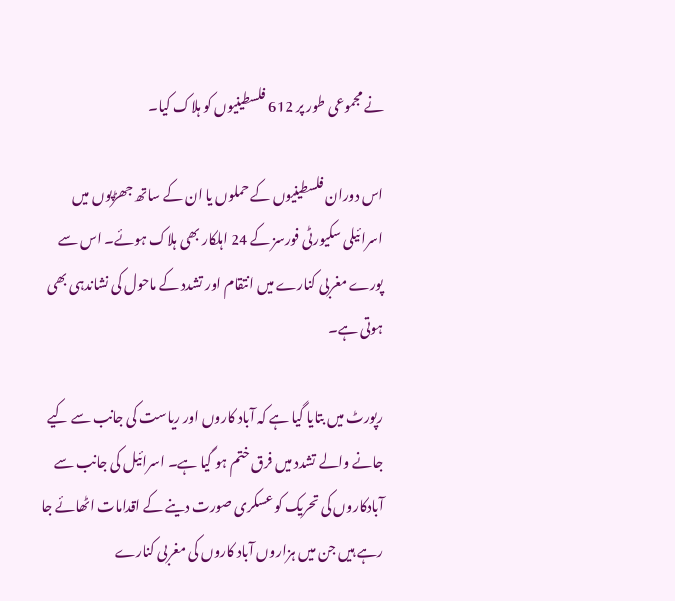نے مجموعی طور پر 612 فلسطینیوں کو ہلاک کیا۔

اس دوران فلسطینیوں کے حملوں یا ان کے ساتھ جھڑپوں میں اسرائیلی سکیورٹی فورسز کے 24 اہلکار بھی ہلاک ہوئے۔ اس سے پورے مغربی کنارے میں انتقام اور تشدد کے ماحول کی نشاندہی بھی ہوتی ہے۔

رپورٹ میں بتایا گیا ہے کہ آباد کاروں اور ریاست کی جانب سے کیے جانے والے تشدد میں فرق ختم ہو گیا ہے۔ اسرائیل کی جانب سے آبادکاروں کی تحریک کو عسکری صورت دینے کے اقدامات اٹھائے جا رہے ہیں جن میں ہزاروں آباد کاروں کی مغربی کنارے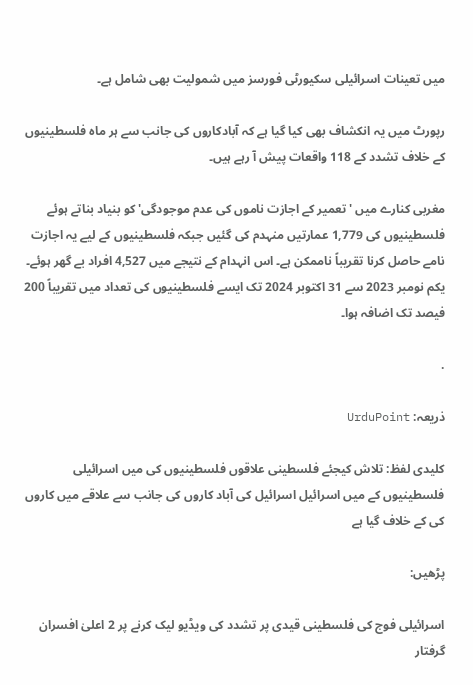میں تعینات اسرائیلی سکیورٹی فورسز میں شمولیت بھی شامل ہے۔

رپورٹ میں یہ انکشاف بھی کیا گیا ہے کہ آبادکاروں کی جانب سے ہر ماہ فلسطینیوں کے خلاف تشدد کے 118 واقعات پیش آ رہے ہیں۔

مغربی کنارے میں 'تعمیر کے اجازت ناموں کی عدم موجودگی' کو بنیاد بناتے ہوئے فلسطینیوں کی 1,779 عمارتیں منہدم کی گئیں جبکہ فلسطینیوں کے لیے یہ اجازت نامے حاصل کرنا تقریباً ناممکن ہے۔ اس انہدام کے نتیجے میں 4,527 افراد بے گھر ہوئے۔ یکم نومبر 2023 سے 31 اکتوبر 2024 تک ایسے فلسطینیوں کی تعداد میں تقریباً 200 فیصد تک اضافہ ہوا۔

.

ذریعہ: UrduPoint

کلیدی لفظ: تلاش کیجئے فلسطینی علاقوں فلسطینیوں کی میں اسرائیلی فلسطینیوں کے میں اسرائیل اسرائیل کی آباد کاروں کی جانب سے علاقے میں کاروں کی کے خلاف گیا ہے

پڑھیں:

اسرائیلی فوج کی فلسطینی قیدی پر تشدد کی ویڈیو لیک کرنے پر 2 اعلیٰ افسران گرفتار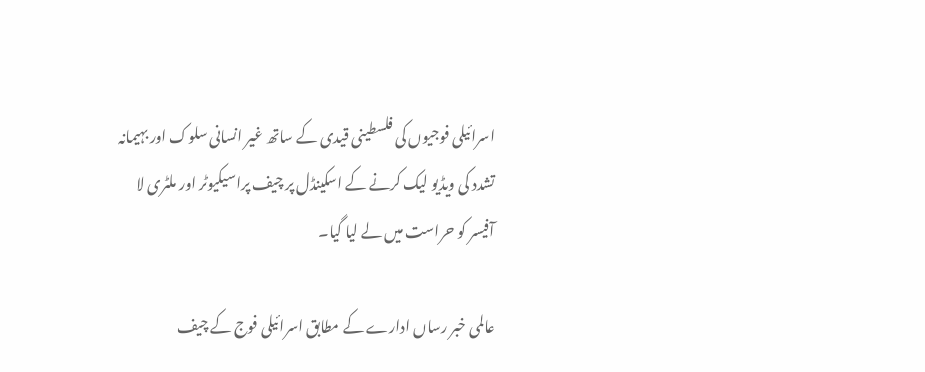اسرائیلی فوجیوں کی فلسطینی قیدی کے ساتھ غیر انسانی سلوک اور بہیمانہ تشدد کی ویڈیو لیک کرنے کے اسکینڈل پر چیف پراسیکیوٹر اور ملٹری لا آفیسر کو حراست میں لے لیا گیا۔

عالمی خبر رساں ادارے کے مطابق اسرائیلی فوج کے چیف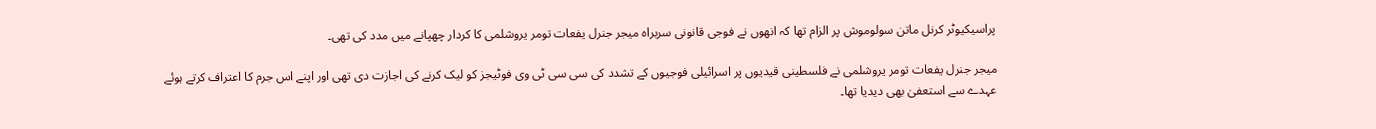پراسیکیوٹر کرنل ماتن سولوموش پر الزام تھا کہ انھوں نے فوجی قانونی سربراہ میجر جنرل یفعات تومر یروشلمی کا کردار چھپانے میں مدد کی تھی۔

میجر جنرل یفعات تومر یروشلمی نے فلسطینی قیدیوں پر اسرائیلی فوجیوں کے تشدد کی سی سی ٹی وی فوٹیجز کو لیک کرنے کی اجازت دی تھی اور اپنے اس جرم کا اعتراف کرتے ہوئے عہدے سے استعفیٰ بھی دیدیا تھا۔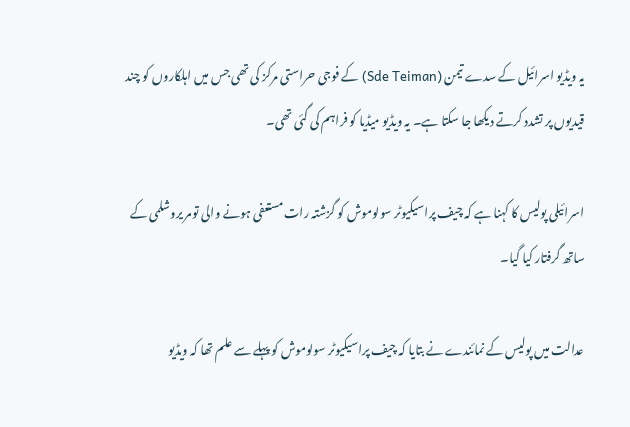یہ ویڈیو اسرائیل کے سدے تیمن (Sde Teiman) کے فوجی حراستی مرکز کی تھی جس میں اہلکاروں کو چند قیدیوں پر تشدد کرتے دیکھا جا سکتا ہے۔ یہ ویڈیو میڈیا کو فراہم کی گئی تھی۔

اسرائیلی پولیس کا کہنا ہے کہ چیف پراسیکیوٹر سولوموش کو گزشتہ رات مستعفی ہونے والی تومر یروشلمی کے ساتھ گرفتار کیا گیا۔

عدالت میں پولیس کے نمائندے نے بتایا کہ چیف پراسیکیوٹر سولوموش کو پہلے سے علم تھا کہ ویڈیو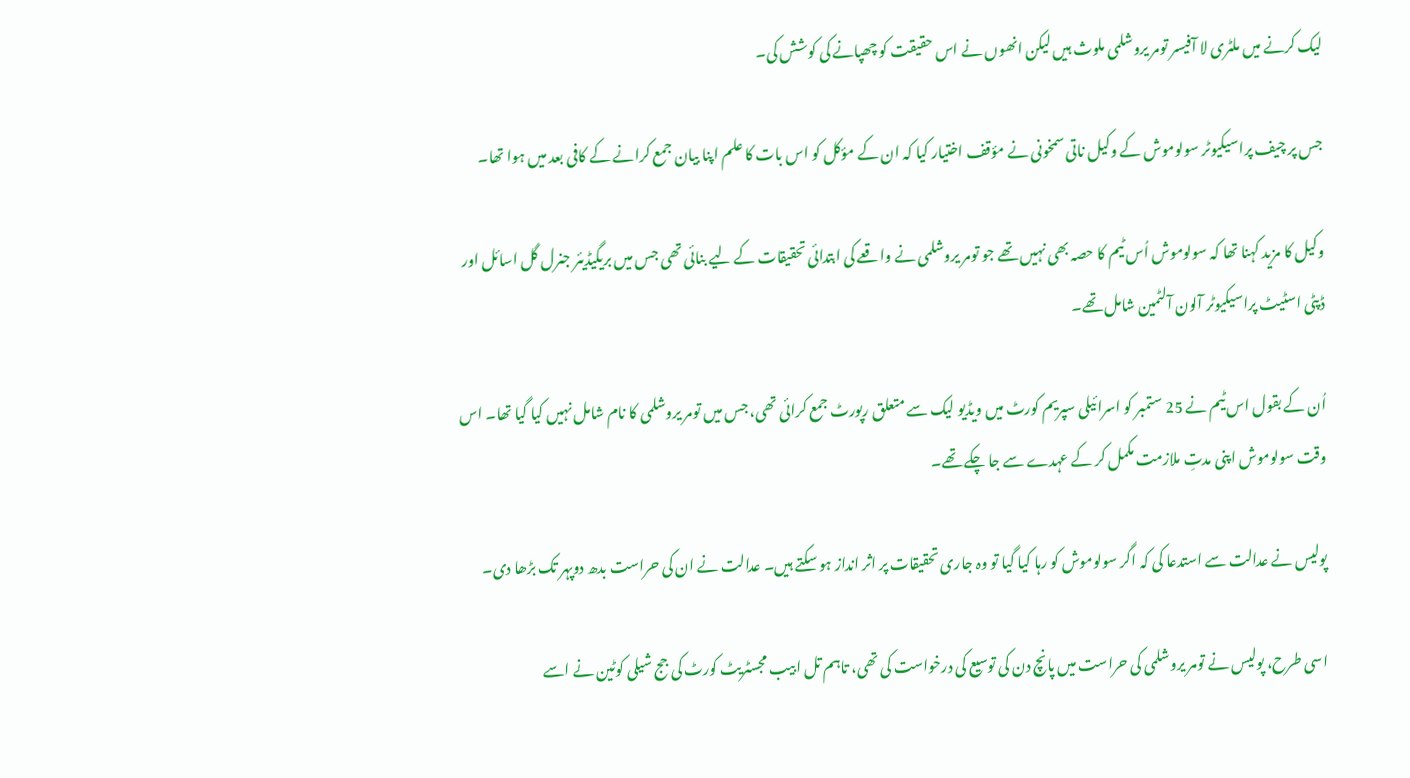لیک کرنے میں ملٹری لا آفیسر تومر یروشلمی ملوث ہیں لیکن انھوں نے اس حقیقت کو چھپانے کی کوشش کی۔

جس پر چیف پراسیکیوٹر سولوموش کے وکیل ناتی سمخونی نے مؤقف اختیار کیا کہ ان کے مؤکل کو اس بات کا علم اپنا بیان جمع کرانے کے کافی بعد میں ہوا تھا۔

وکیل کا مزید کہنا تھا کہ سولوموش اُس ٹیم کا حصہ بھی نہیں تھے جو تومر یروشلمی نے واقعے کی ابتدائی تحقیقات کے لیے بنائی تھی جس میں بریگیڈیئر جنرل گل اسائل اور ڈپٹی اسٹیٹ پراسیکیوٹر آلون آلٹمین شامل تھے۔

اُن کے بقول اس ٹیم نے 25 ستمبر کو اسرائیلی سپریم کورٹ میں ویڈیو لیک سے متعلق رپورٹ جمع کرائی تھی، جس میں تومر یروشلمی کا نام شامل نہیں کیا گیا تھا۔ اس وقت سولوموش اپنی مدتِ ملازمت مکمل کر کے عہدے سے جا چکے تھے۔

پولیس نے عدالت سے استدعا کی کہ اگر سولوموش کو رہا کیا گیا تو وہ جاری تحقیقات پر اثر انداز ہو سکتے ہیں۔ عدالت نے ان کی حراست بدھ دوپہر تک بڑھا دی۔

اسی طرح، پولیس نے تومر یروشلمی کی حراست میں پانچ دن کی توسیع کی درخواست کی تھی، تاہم تل ابیب مجسٹریٹ کورٹ کی جج شیلی کوٹین نے اسے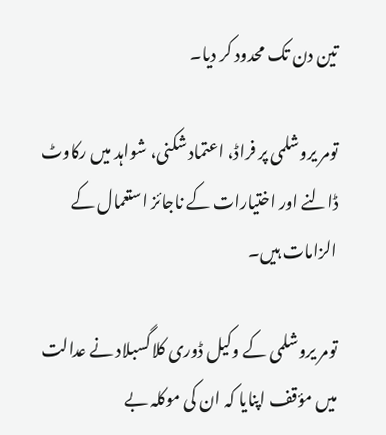تین دن تک محدود کر دیا۔

تومر یروشلمی پر فراڈ، اعتماد شکنی، شواہد میں رکاوٹ ڈالنے اور اختیارات کے ناجائز استعمال کے الزامات ہیں۔

تومر یروشلمی کے وکیل ڈوری کلاگسبلاد نے عدالت میں مؤقف اپنایا کہ ان کی موکلہ بے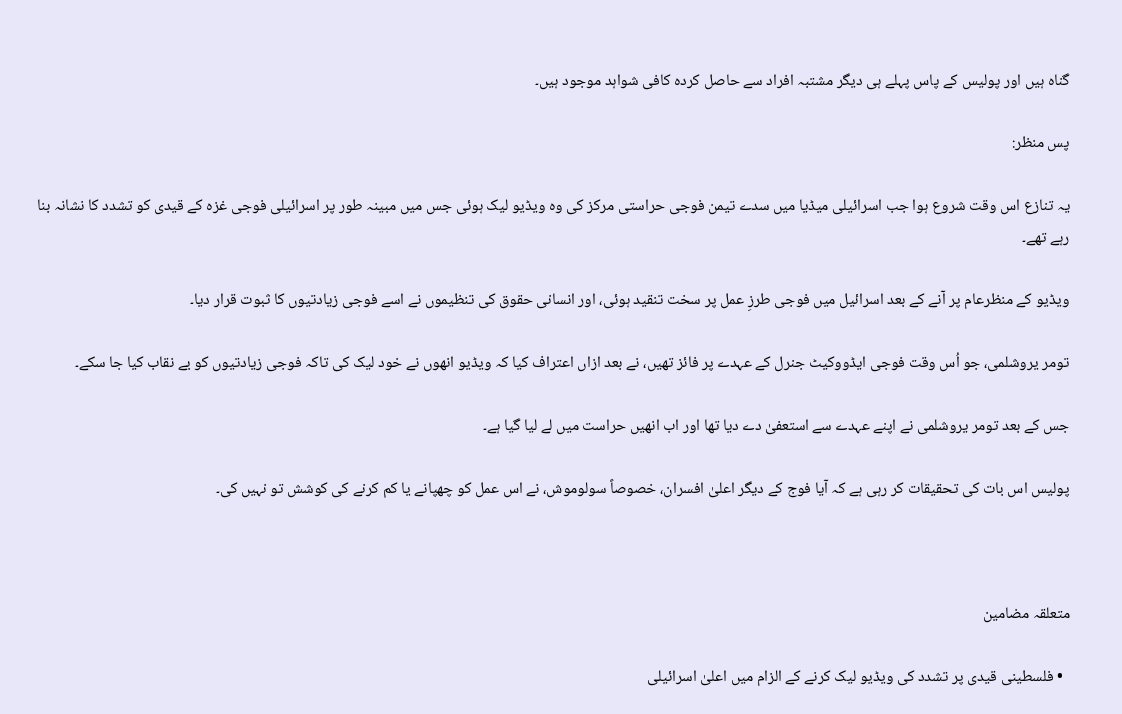گناہ ہیں اور پولیس کے پاس پہلے ہی دیگر مشتبہ افراد سے حاصل کردہ کافی شواہد موجود ہیں۔

پس منظر:

یہ تنازع اس وقت شروع ہوا جب اسرائیلی میڈیا میں سدے تیمن فوجی حراستی مرکز کی وہ ویڈیو لیک ہوئی جس میں مبینہ طور پر اسرائیلی فوجی غزہ کے قیدی کو تشدد کا نشانہ بنا رہے تھے۔

ویڈیو کے منظرعام پر آنے کے بعد اسرائیل میں فوجی طرزِ عمل پر سخت تنقید ہوئی، اور انسانی حقوق کی تنظیموں نے اسے فوجی زیادتیوں کا ثبوت قرار دیا۔

تومر یروشلمی، جو اُس وقت فوجی ایڈووکیٹ جنرل کے عہدے پر فائز تھیں، نے بعد ازاں اعتراف کیا کہ ویڈیو انھوں نے خود لیک کی تاکہ فوجی زیادتیوں کو بے نقاب کیا جا سکے۔

جس کے بعد تومر یروشلمی نے اپنے عہدے سے استعفیٰ دے دیا تھا اور اب انھیں حراست میں لے لیا گیا ہے۔

پولیس اس بات کی تحقیقات کر رہی ہے کہ آیا فوج کے دیگر اعلیٰ افسران، خصوصاً سولوموش، نے اس عمل کو چھپانے یا کم کرنے کی کوشش تو نہیں کی۔



متعلقہ مضامین

  • فلسطینی قیدی پر تشدد کی ویڈیو لیک کرنے کے الزام میں اعلیٰ اسرائیلی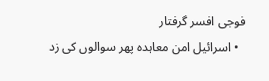فوجی افسر گرفتار
  • اسرائیل امن معاہدہ پھر سوالوں کی زد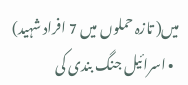میں( تازہ حملوں میں 7 افراد شہید)
  • اسرائیل جنگ بندی کی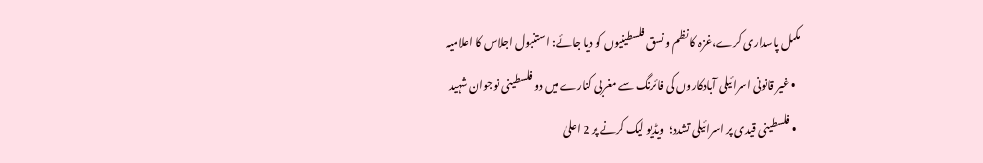مکمل پاسداری کرے،غزہ کا نظم و نسق فلسطینیوں کو دیا جائے: استنبول اجلاس کا اعلامیہ
  • غیر قانونی اسرائیلی آبادکاروں کی فائرنگ سے مغربی کنارے میں دو فلسطینی نوجوان شہید
  • فلسطینی قیدی پر اسرائیلی تشدد؛  ویڈیو لیک کرنے پر 2 اعلیٰ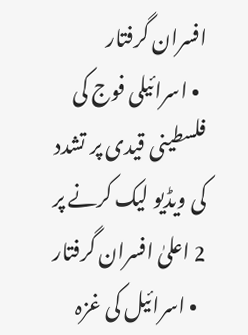افسران گرفتار
  • اسرائیلی فوج کی فلسطینی قیدی پر تشدد کی ویڈیو لیک کرنے پر 2 اعلیٰ افسران گرفتار
  • اسرائیل کی غزہ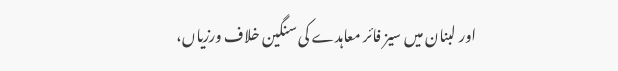اور لبنان میں سیز فائر معاہدے کی سنگین خلاف ورزیاں،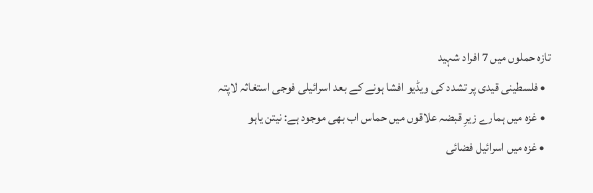تازہ حملوں میں 7 افراد شہید
  • فلسطینی قیدی پر تشدد کی ویڈیو افشا ہونے کے بعد اسرائیلی فوجی استغاثہ لاپتہ
  • غزہ میں ہمارے زیرِ قبضہ علاقوں میں حماس اب بھی موجود ہے: نیتن یاہو
  • غزہ میں اسرائیل فضائی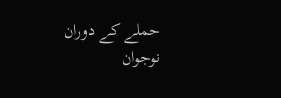حملے کے دوران نوجوان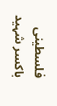فلسطینی باکسر شہید